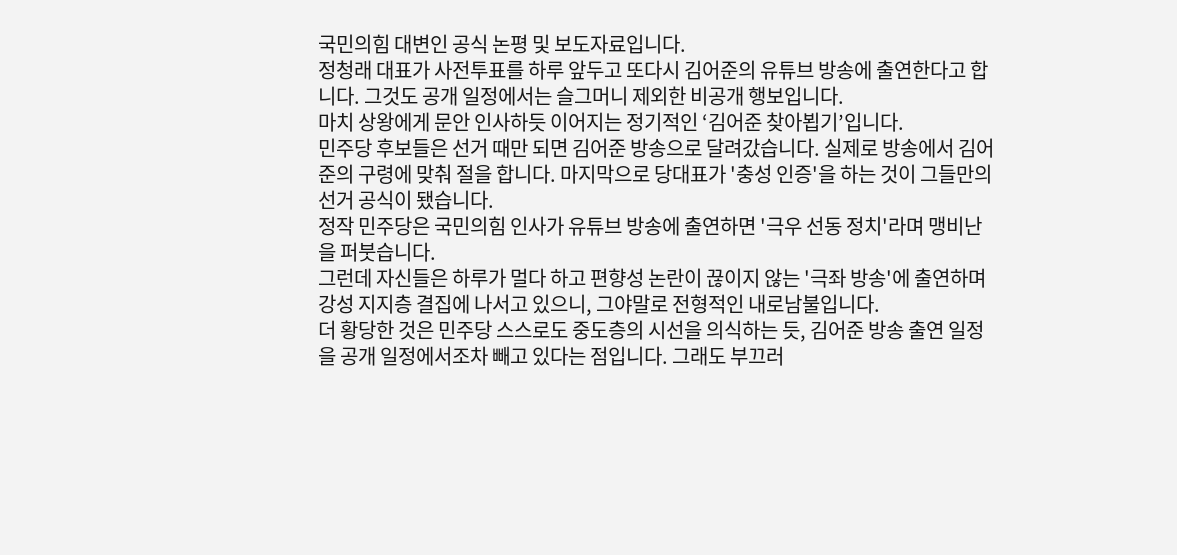국민의힘 대변인 공식 논평 및 보도자료입니다.
정청래 대표가 사전투표를 하루 앞두고 또다시 김어준의 유튜브 방송에 출연한다고 합니다. 그것도 공개 일정에서는 슬그머니 제외한 비공개 행보입니다.
마치 상왕에게 문안 인사하듯 이어지는 정기적인 ‘김어준 찾아뵙기’입니다.
민주당 후보들은 선거 때만 되면 김어준 방송으로 달려갔습니다. 실제로 방송에서 김어준의 구령에 맞춰 절을 합니다. 마지막으로 당대표가 '충성 인증'을 하는 것이 그들만의 선거 공식이 됐습니다.
정작 민주당은 국민의힘 인사가 유튜브 방송에 출연하면 '극우 선동 정치'라며 맹비난을 퍼붓습니다.
그런데 자신들은 하루가 멀다 하고 편향성 논란이 끊이지 않는 '극좌 방송'에 출연하며 강성 지지층 결집에 나서고 있으니, 그야말로 전형적인 내로남불입니다.
더 황당한 것은 민주당 스스로도 중도층의 시선을 의식하는 듯, 김어준 방송 출연 일정을 공개 일정에서조차 빼고 있다는 점입니다. 그래도 부끄러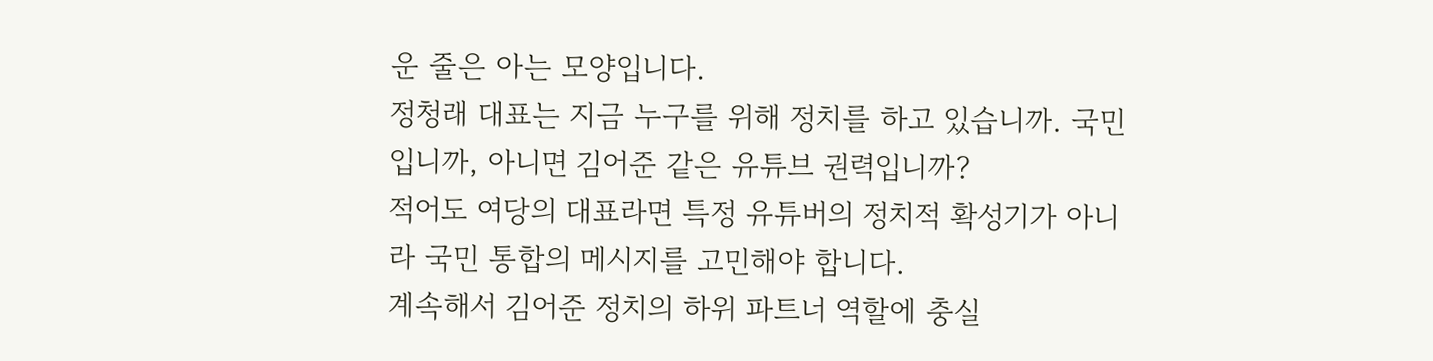운 줄은 아는 모양입니다.
정청래 대표는 지금 누구를 위해 정치를 하고 있습니까. 국민입니까, 아니면 김어준 같은 유튜브 권력입니까?
적어도 여당의 대표라면 특정 유튜버의 정치적 확성기가 아니라 국민 통합의 메시지를 고민해야 합니다.
계속해서 김어준 정치의 하위 파트너 역할에 충실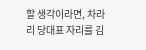할 생각이라면, 차라리 당대표 자리를 김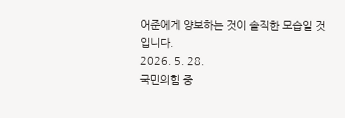어준에게 양보하는 것이 솔직한 모습일 것입니다.
2026. 5. 28.
국민의힘 중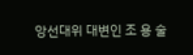앙선대위 대변인 조 용 술